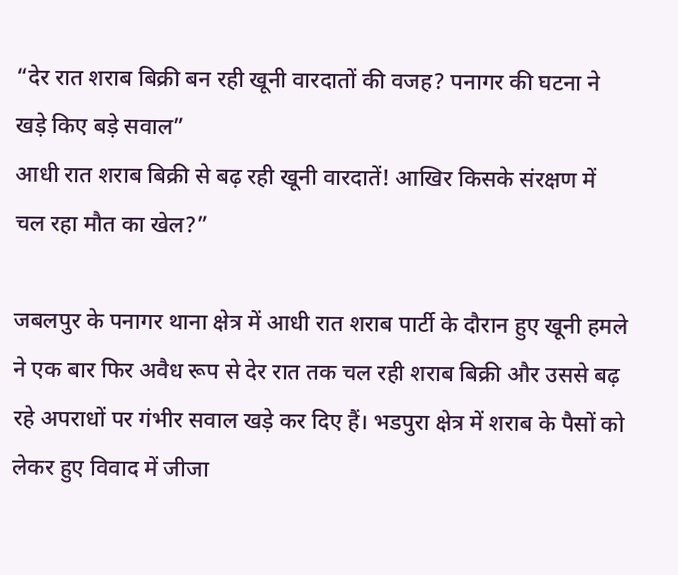“देर रात शराब बिक्री बन रही खूनी वारदातों की वजह? पनागर की घटना ने खड़े किए बड़े सवाल”
आधी रात शराब बिक्री से बढ़ रही खूनी वारदातें! आखिर किसके संरक्षण में चल रहा मौत का खेल?”

जबलपुर के पनागर थाना क्षेत्र में आधी रात शराब पार्टी के दौरान हुए खूनी हमले ने एक बार फिर अवैध रूप से देर रात तक चल रही शराब बिक्री और उससे बढ़ रहे अपराधों पर गंभीर सवाल खड़े कर दिए हैं। भडपुरा क्षेत्र में शराब के पैसों को लेकर हुए विवाद में जीजा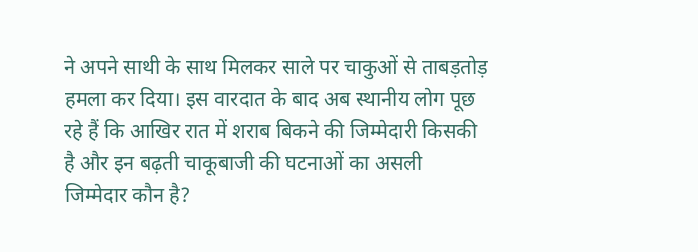ने अपने साथी के साथ मिलकर साले पर चाकुओं से ताबड़तोड़ हमला कर दिया। इस वारदात के बाद अब स्थानीय लोग पूछ रहे हैं कि आखिर रात में शराब बिकने की जिम्मेदारी किसकी है और इन बढ़ती चाकूबाजी की घटनाओं का असली जिम्मेदार कौन है?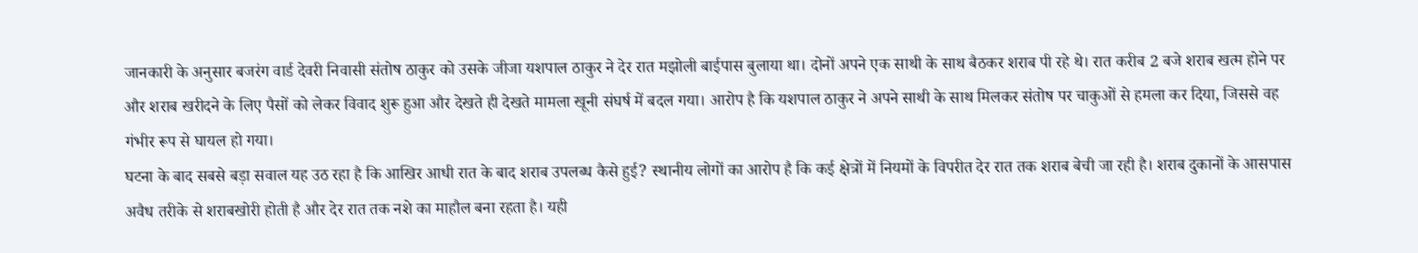जानकारी के अनुसार बजरंग वार्ड देवरी निवासी संतोष ठाकुर को उसके जीजा यशपाल ठाकुर ने देर रात मझोली बाईपास बुलाया था। दोनों अपने एक साथी के साथ बैठकर शराब पी रहे थे। रात करीब 2 बजे शराब खत्म होने पर और शराब खरीदने के लिए पैसों को लेकर विवाद शुरू हुआ और देखते ही देखते मामला खूनी संघर्ष में बदल गया। आरोप है कि यशपाल ठाकुर ने अपने साथी के साथ मिलकर संतोष पर चाकुओं से हमला कर दिया, जिससे वह गंभीर रूप से घायल हो गया।
घटना के बाद सबसे बड़ा सवाल यह उठ रहा है कि आखिर आधी रात के बाद शराब उपलब्ध कैसे हुई? स्थानीय लोगों का आरोप है कि कई क्षेत्रों में नियमों के विपरीत देर रात तक शराब बेची जा रही है। शराब दुकानों के आसपास अवैध तरीके से शराबखोरी होती है और देर रात तक नशे का माहौल बना रहता है। यही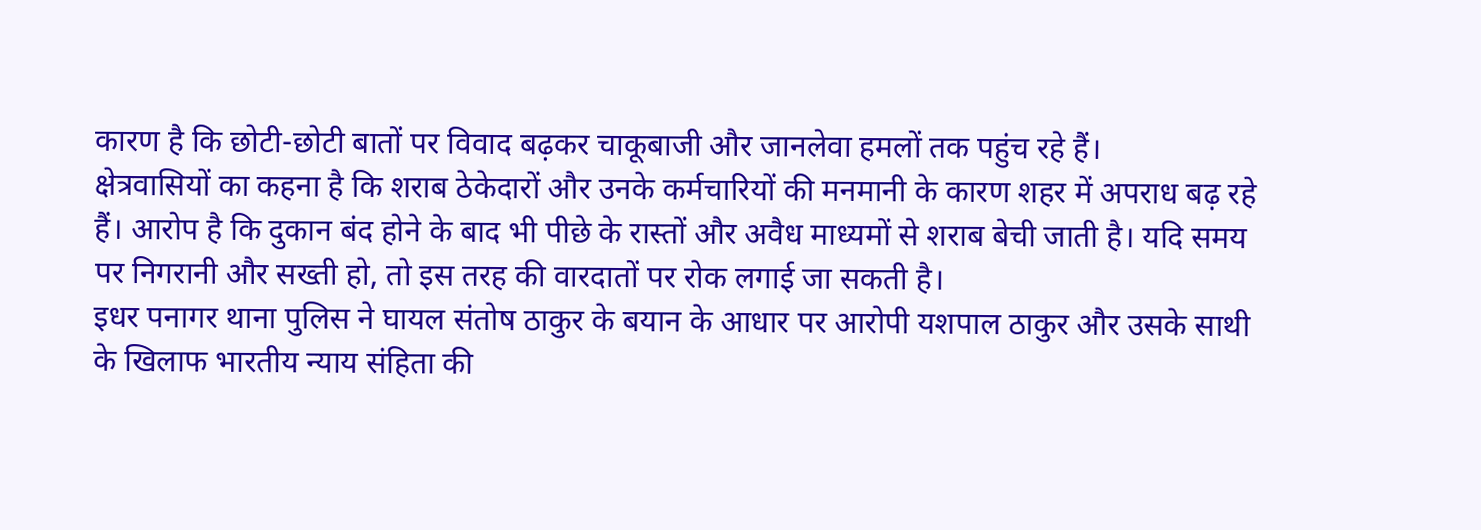कारण है कि छोटी-छोटी बातों पर विवाद बढ़कर चाकूबाजी और जानलेवा हमलों तक पहुंच रहे हैं।
क्षेत्रवासियों का कहना है कि शराब ठेकेदारों और उनके कर्मचारियों की मनमानी के कारण शहर में अपराध बढ़ रहे हैं। आरोप है कि दुकान बंद होने के बाद भी पीछे के रास्तों और अवैध माध्यमों से शराब बेची जाती है। यदि समय पर निगरानी और सख्ती हो, तो इस तरह की वारदातों पर रोक लगाई जा सकती है।
इधर पनागर थाना पुलिस ने घायल संतोष ठाकुर के बयान के आधार पर आरोपी यशपाल ठाकुर और उसके साथी के खिलाफ भारतीय न्याय संहिता की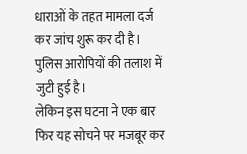धाराओं के तहत मामला दर्ज कर जांच शुरू कर दी है। पुलिस आरोपियों की तलाश में जुटी हुई है।
लेकिन इस घटना ने एक बार फिर यह सोचने पर मजबूर कर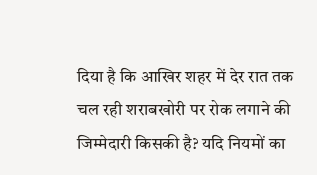दिया है कि आखिर शहर में देर रात तक चल रही शराबखोरी पर रोक लगाने की जिम्मेदारी किसकी है? यदि नियमों का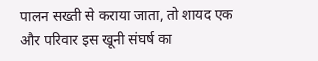पालन सख्ती से कराया जाता, तो शायद एक और परिवार इस खूनी संघर्ष का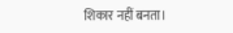शिकार नहीं बनता।